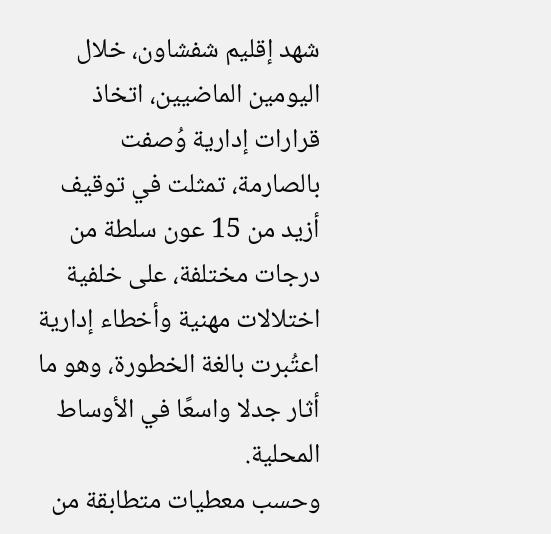شهد إقليم شفشاون، خلال اليومين الماضيين، اتخاذ قرارات إدارية وُصفت بالصارمة، تمثلت في توقيف أزيد من 15 عون سلطة من درجات مختلفة، على خلفية اختلالات مهنية وأخطاء إدارية اعتُبرت بالغة الخطورة، وهو ما أثار جدلا واسعًا في الأوساط المحلية.
وحسب معطيات متطابقة من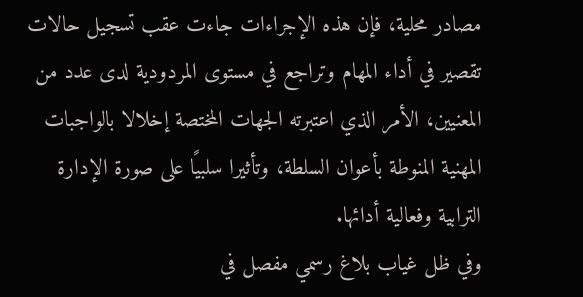مصادر محلية، فإن هذه الإجراءات جاءت عقب تسجيل حالات تقصير في أداء المهام وتراجع في مستوى المردودية لدى عدد من المعنيين، الأمر الذي اعتبرته الجهات المختصة إخلالا بالواجبات المهنية المنوطة بأعوان السلطة، وتأثيرا سلبيًا على صورة الإدارة الترابية وفعالية أدائها.
وفي ظل غياب بلاغ رسمي مفصل في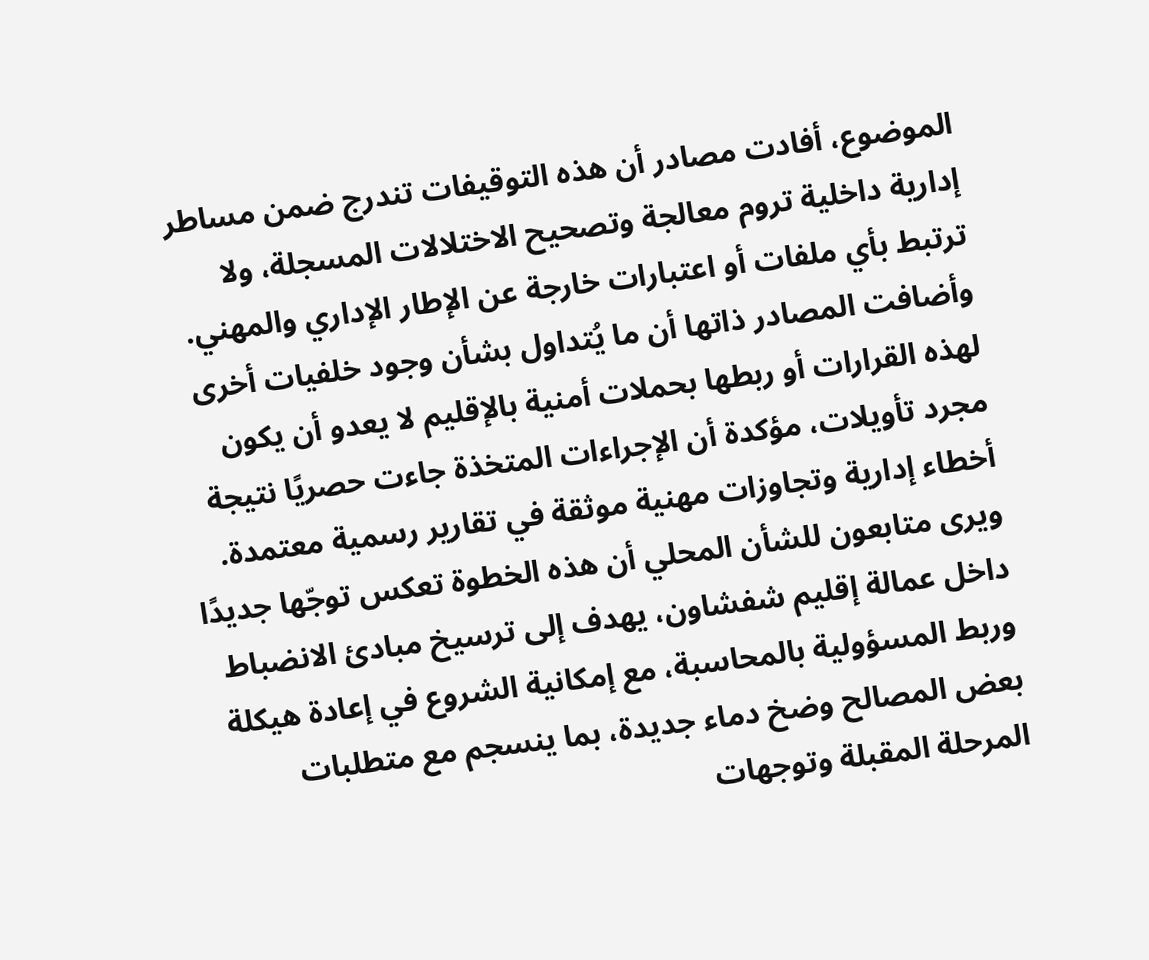الموضوع، أفادت مصادر أن هذه التوقيفات تندرج ضمن مساطر إدارية داخلية تروم معالجة وتصحيح الاختلالات المسجلة، ولا ترتبط بأي ملفات أو اعتبارات خارجة عن الإطار الإداري والمهني.
وأضافت المصادر ذاتها أن ما يُتداول بشأن وجود خلفيات أخرى لهذه القرارات أو ربطها بحملات أمنية بالإقليم لا يعدو أن يكون مجرد تأويلات، مؤكدة أن الإجراءات المتخذة جاءت حصريًا نتيجة أخطاء إدارية وتجاوزات مهنية موثقة في تقارير رسمية معتمدة.
ويرى متابعون للشأن المحلي أن هذه الخطوة تعكس توجّها جديدًا داخل عمالة إقليم شفشاون، يهدف إلى ترسيخ مبادئ الانضباط وربط المسؤولية بالمحاسبة، مع إمكانية الشروع في إعادة هيكلة بعض المصالح وضخ دماء جديدة، بما ينسجم مع متطلبات المرحلة المقبلة وتوجهات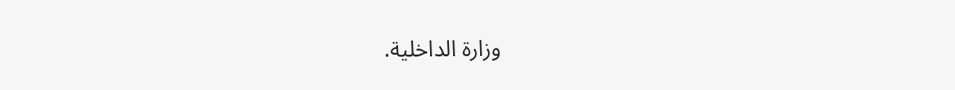وزارة الداخلية.